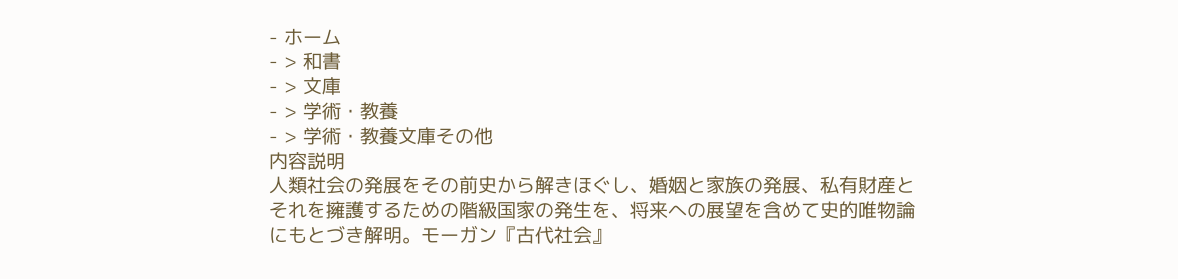- ホーム
- > 和書
- > 文庫
- > 学術・教養
- > 学術・教養文庫その他
内容説明
人類社会の発展をその前史から解きほぐし、婚姻と家族の発展、私有財産とそれを擁護するための階級国家の発生を、将来への展望を含めて史的唯物論にもとづき解明。モーガン『古代社会』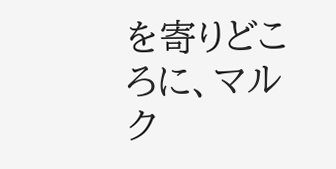を寄りどころに、マルク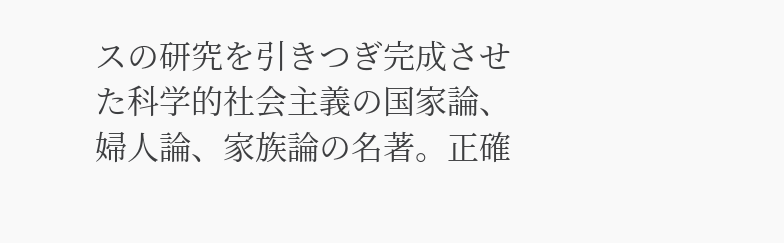スの研究を引きつぎ完成させた科学的社会主義の国家論、婦人論、家族論の名著。正確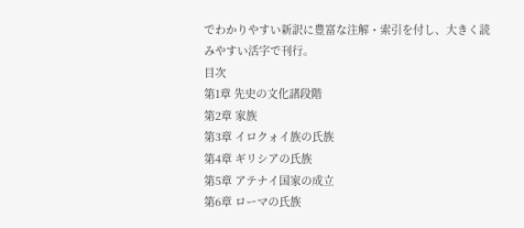でわかりやすい新訳に豊富な注解・索引を付し、大きく読みやすい活字で刊行。
目次
第1章 先史の文化諸段階
第2章 家族
第3章 イロクォイ族の氏族
第4章 ギリシアの氏族
第5章 アテナイ国家の成立
第6章 ローマの氏族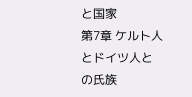と国家
第7章 ケルト人とドイツ人との氏族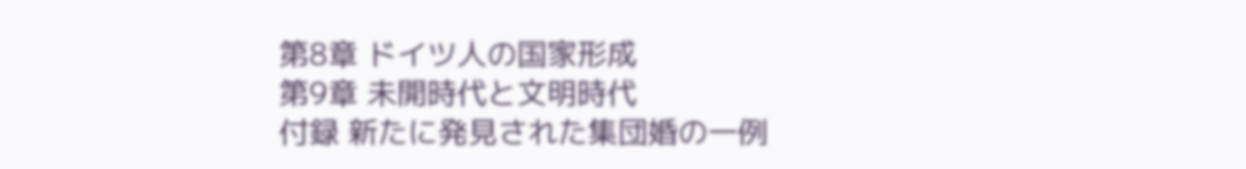第8章 ドイツ人の国家形成
第9章 未開時代と文明時代
付録 新たに発見された集団婚の一例